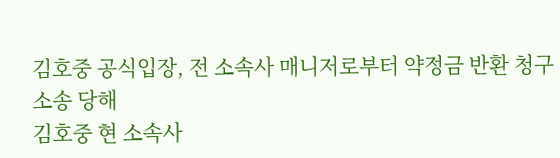김호중 공식입장, 전 소속사 매니저로부터 약정금 반환 청구소송 당해
김호중 현 소속사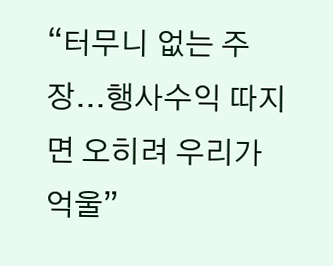“터무니 없는 주장...행사수익 따지면 오히려 우리가 억울”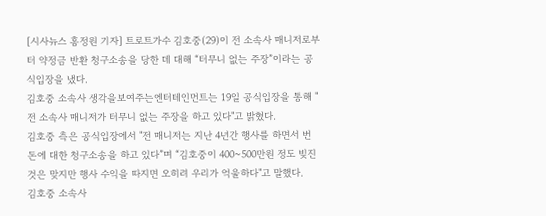[시사뉴스 홍정원 기자] 트로트가수 김호중(29)이 전 소속사 매니저로부터 약정금 반환 청구소송을 당한 데 대해 “터무니 없는 주장”이라는 공식입장을 냈다.
김호중 소속사 생각을보여주는엔터테인먼트는 19일 공식입장을 통해 "전 소속사 매니저가 터무니 없는 주장을 하고 있다"고 밝혔다.
김호중 측은 공식입장에서 "전 매니저는 지난 4년간 행사를 하면서 번 돈에 대한 청구소송을 하고 있다”며 “김호중이 400~500만원 정도 빚진 것은 맞지만 행사 수익을 따지면 오히려 우리가 억울하다"고 말했다.
김호중 소속사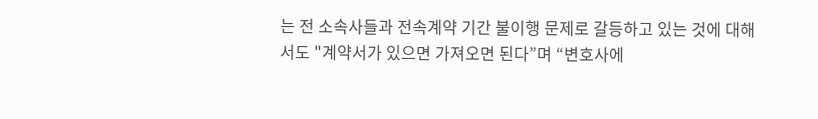는 전 소속사들과 전속계약 기간 불이행 문제로 갈등하고 있는 것에 대해서도 "계약서가 있으면 가져오면 된다”며 “변호사에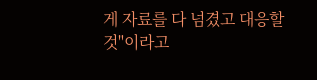게 자료를 다 넘겼고 대응할 것"이라고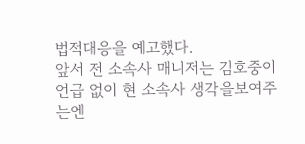법적대응을 예고했다.
앞서 전 소속사 매니저는 김호중이 언급 없이 현 소속사 생각을보여주는엔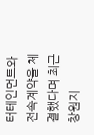터테인먼트와 전속계약을 체결했다며 최근 창원지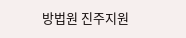방법원 진주지원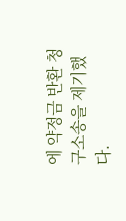에 약정금 반환 청구소송을 제기했다.